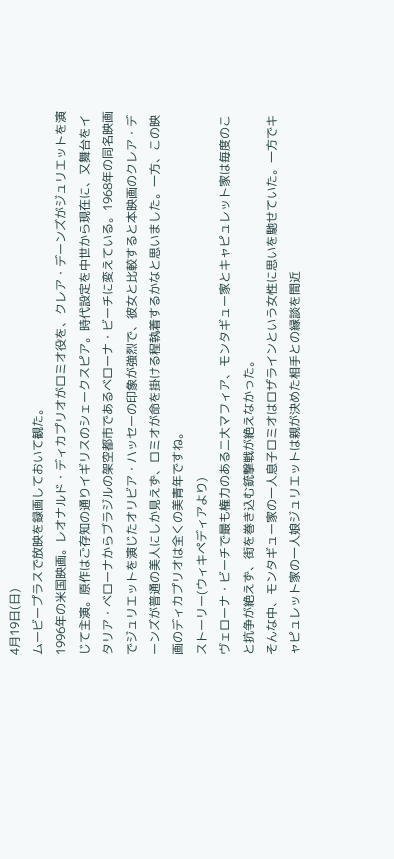4月19日(日)
ムービープラスで放映を録画しておいて観た。
1996年の米国映画。レオナルド・ディカプリオがロミオ役を、クレア・デーンズがジュリエットを演じて主演。原作はご存知の通りイギリスのシェークスピア。時代設定を中世から現在に、又舞台をイタリア・ベローナからブラジルの架空都市であるベローナ・ビーチに変えている。1968年の同名映画でジュリエットを演じたオリビア・ハッセーの印象が強烈で、彼女と比較すると本映画のクレア・デーンズが普通の美人にしか見えず、ロミオが命を掛ける程執着するかなと思いました。一方、この映画のディカプリオは全くの美青年ですね。
ストーリー(ウィキペディアより)
ヴェローナ・ビーチで最も権力のある二大マフィア、モンタギュー家とキャピュレット家は毎度のこと抗争が絶えず、街を巻き込む銃撃戦が絶えなかった。
そんな中、モンタギュー家の一人息子ロミオはロザラインという女性に思いを馳せていた。一方でキャピュレット家の一人娘ジュリエットは親が決めた相手との縁談を間近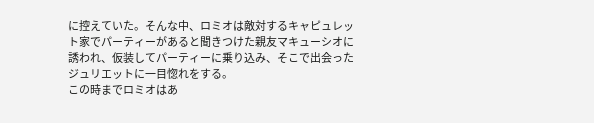に控えていた。そんな中、ロミオは敵対するキャピュレット家でパーティーがあると聞きつけた親友マキューシオに誘われ、仮装してパーティーに乗り込み、そこで出会ったジュリエットに一目惚れをする。
この時までロミオはあ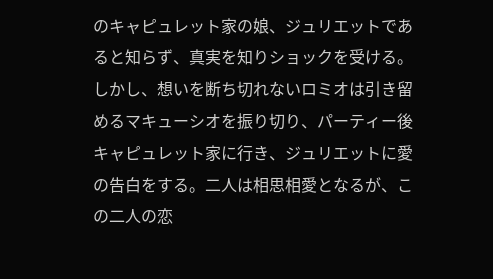のキャピュレット家の娘、ジュリエットであると知らず、真実を知りショックを受ける。しかし、想いを断ち切れないロミオは引き留めるマキューシオを振り切り、パーティー後キャピュレット家に行き、ジュリエットに愛の告白をする。二人は相思相愛となるが、この二人の恋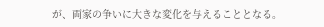が、両家の争いに大きな変化を与えることとなる。